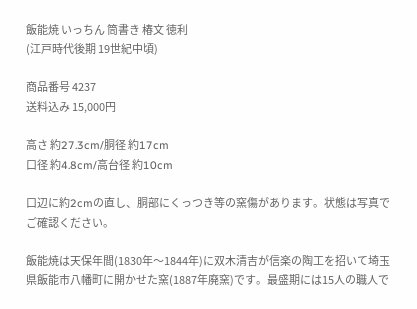飯能焼 いっちん 筒書き 椿文 徳利
(江戸時代後期 19世紀中頃)

商品番号 4237
送料込み 15,000円

高さ 約27.3cm/胴径 約17cm
口径 約4.8cm/高台径 約10cm

口辺に約2cmの直し、胴部にくっつき等の窯傷があります。状態は写真でご確認ください。

飯能焼は天保年間(1830年〜1844年)に双木清吉が信楽の陶工を招いて埼玉県飯能市八幡町に開かせた窯(1887年廃窯)です。最盛期には15人の職人で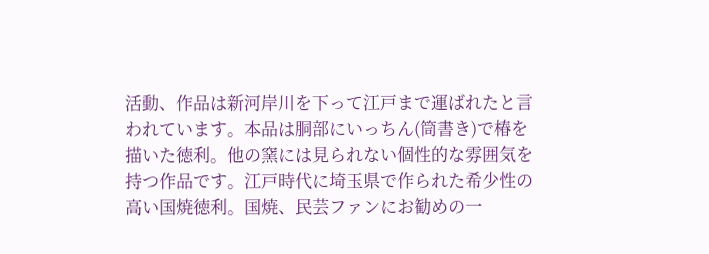活動、作品は新河岸川を下って江戸まで運ばれたと言われています。本品は胴部にいっちん(筒書き)で椿を描いた徳利。他の窯には見られない個性的な雰囲気を持つ作品です。江戸時代に埼玉県で作られた希少性の高い国焼徳利。国焼、民芸ファンにお勧めの一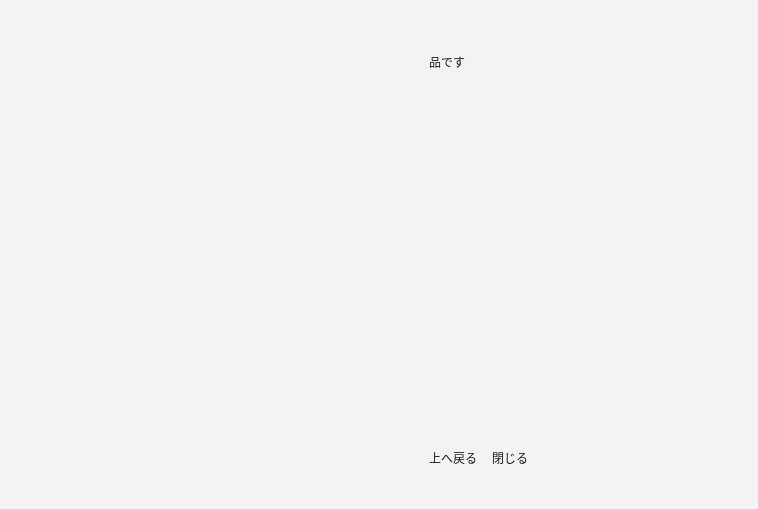品です



















上へ戻る     閉じる